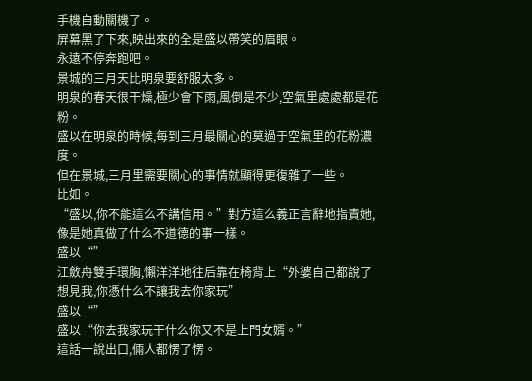手機自動關機了。
屏幕黑了下來,映出來的全是盛以帶笑的眉眼。
永遠不停奔跑吧。
景城的三月天比明泉要舒服太多。
明泉的春天很干燥,極少會下雨,風倒是不少,空氣里處處都是花粉。
盛以在明泉的時候,每到三月最關心的莫過于空氣里的花粉濃度。
但在景城,三月里需要關心的事情就顯得更復雜了一些。
比如。
“盛以,你不能這么不講信用。”對方這么義正言辭地指責她,像是她真做了什么不道德的事一樣。
盛以“”
江斂舟雙手環胸,懶洋洋地往后靠在椅背上“外婆自己都說了想見我,你憑什么不讓我去你家玩”
盛以“”
盛以“你去我家玩干什么你又不是上門女婿。”
這話一說出口,倆人都愣了愣。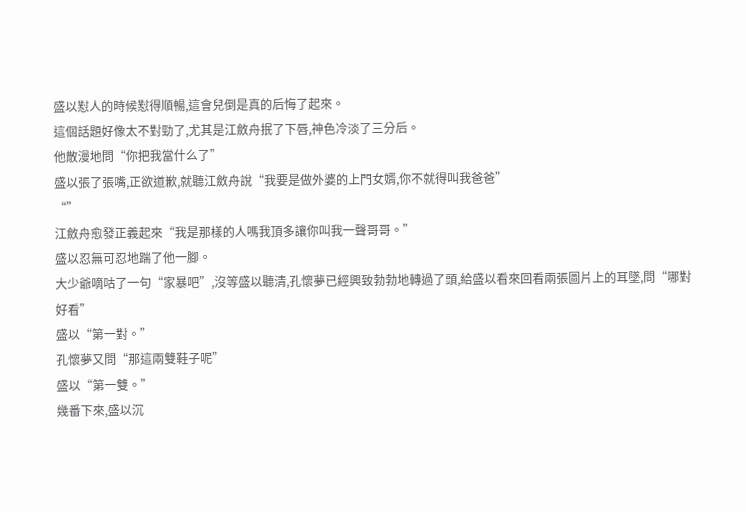盛以懟人的時候懟得順暢,這會兒倒是真的后悔了起來。
這個話題好像太不對勁了,尤其是江斂舟抿了下唇,神色冷淡了三分后。
他散漫地問“你把我當什么了”
盛以張了張嘴,正欲道歉,就聽江斂舟說“我要是做外婆的上門女婿,你不就得叫我爸爸”
“”
江斂舟愈發正義起來“我是那樣的人嗎我頂多讓你叫我一聲哥哥。”
盛以忍無可忍地踹了他一腳。
大少爺嘀咕了一句“家暴吧”,沒等盛以聽清,孔懷夢已經興致勃勃地轉過了頭,給盛以看來回看兩張圖片上的耳墜,問“哪對好看”
盛以“第一對。”
孔懷夢又問“那這兩雙鞋子呢”
盛以“第一雙。”
幾番下來,盛以沉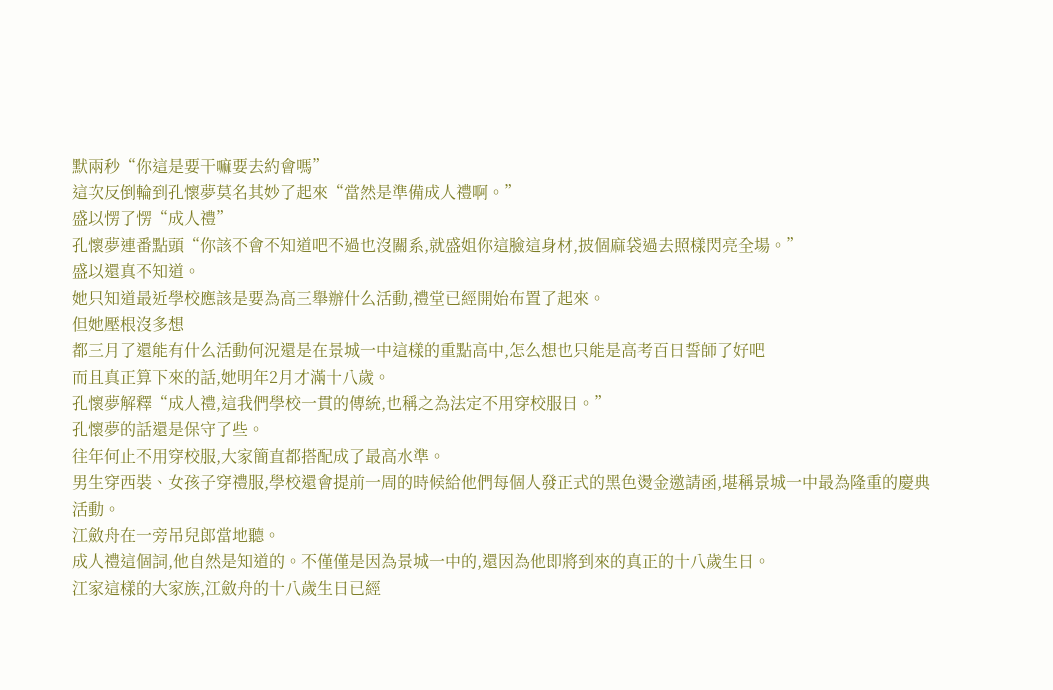默兩秒“你這是要干嘛要去約會嗎”
這次反倒輪到孔懷夢莫名其妙了起來“當然是準備成人禮啊。”
盛以愣了愣“成人禮”
孔懷夢連番點頭“你該不會不知道吧不過也沒關系,就盛姐你這臉這身材,披個麻袋過去照樣閃亮全場。”
盛以還真不知道。
她只知道最近學校應該是要為高三舉辦什么活動,禮堂已經開始布置了起來。
但她壓根沒多想
都三月了還能有什么活動何況還是在景城一中這樣的重點高中,怎么想也只能是高考百日誓師了好吧
而且真正算下來的話,她明年2月才滿十八歲。
孔懷夢解釋“成人禮,這我們學校一貫的傳統,也稱之為法定不用穿校服日。”
孔懷夢的話還是保守了些。
往年何止不用穿校服,大家簡直都搭配成了最高水準。
男生穿西裝、女孩子穿禮服,學校還會提前一周的時候給他們每個人發正式的黑色燙金邀請函,堪稱景城一中最為隆重的慶典活動。
江斂舟在一旁吊兒郎當地聽。
成人禮這個詞,他自然是知道的。不僅僅是因為景城一中的,還因為他即將到來的真正的十八歲生日。
江家這樣的大家族,江斂舟的十八歲生日已經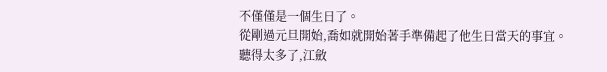不僅僅是一個生日了。
從剛過元旦開始,喬如就開始著手準備起了他生日當天的事宜。
聽得太多了,江斂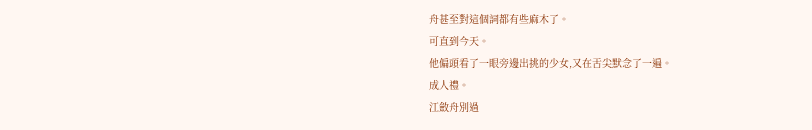舟甚至對這個詞都有些麻木了。
可直到今天。
他偏頭看了一眼旁邊出挑的少女,又在舌尖默念了一遍。
成人禮。
江斂舟別過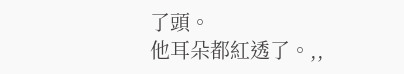了頭。
他耳朵都紅透了。,,